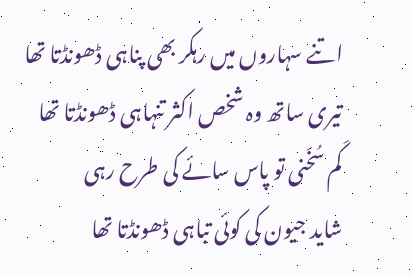اتنے سہاروں میں رہکر بھی پناہی ڈھونڈتا تھا
تیری ساتھ وہ شخص اکثر تنہاہی ڈھونڈتا تھا
کَم سُخَنی تو پاس سائے کی طرح رہی
شاید جیون کی کوئی تباہی ڈھونڈتا تھا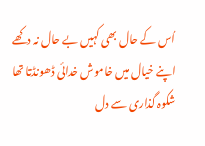اُس کے حال بھی کہیں بے حال نہ دکھے
اپنے خیال میں خاموش خدائی ڈھونڈتا تھا
شکوہ گذاری سے دل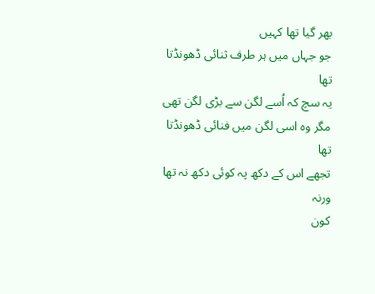بھر گیا تھا کہیں
جو جہاں میں ہر طرف ثنائی ڈھونڈتا تھا
یہ سچ کہ اُسے لگن سے بڑی لگن تھی
مگر وہ اسی لگن میں فنائی ڈھونڈتا تھا
تجھے اس کے دکھ پہ کوئی دکھ نہ تھا ورنہ
کون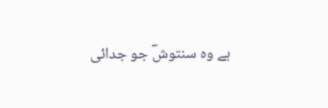ہے وہ سنتوشؔ جو جدائی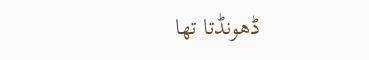ڈھونڈتا تھا